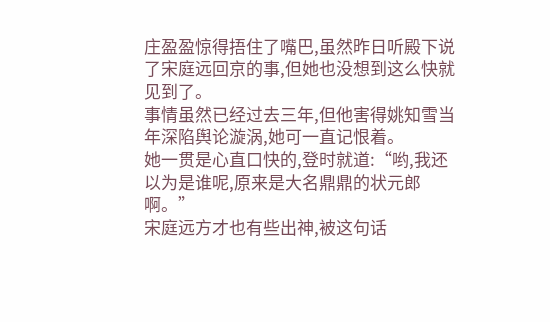庄盈盈惊得捂住了嘴巴,虽然昨日听殿下说了宋庭远回京的事,但她也没想到这么快就见到了。
事情虽然已经过去三年,但他害得姚知雪当年深陷舆论漩涡,她可一直记恨着。
她一贯是心直口快的,登时就道:“哟,我还以为是谁呢,原来是大名鼎鼎的状元郎啊。”
宋庭远方才也有些出神,被这句话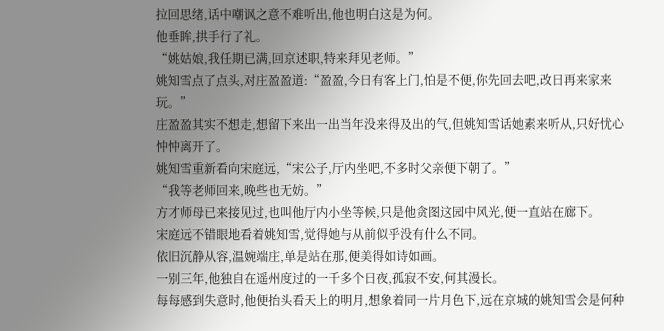拉回思绪,话中嘲讽之意不难听出,他也明白这是为何。
他垂眸,拱手行了礼。
“姚姑娘,我任期已满,回京述职,特来拜见老师。”
姚知雪点了点头,对庄盈盈道:“盈盈,今日有客上门,怕是不便,你先回去吧,改日再来家来玩。”
庄盈盈其实不想走,想留下来出一出当年没来得及出的气,但姚知雪话她素来听从,只好忧心忡忡离开了。
姚知雪重新看向宋庭远,“宋公子,厅内坐吧,不多时父亲便下朝了。”
“我等老师回来,晚些也无妨。”
方才师母已来接见过,也叫他厅内小坐等候,只是他贪图这园中风光,便一直站在廊下。
宋庭远不错眼地看着姚知雪,觉得她与从前似乎没有什么不同。
依旧沉静从容,温婉端庄,单是站在那,便美得如诗如画。
一别三年,他独自在遥州度过的一千多个日夜,孤寂不安,何其漫长。
每每感到失意时,他便抬头看天上的明月,想象着同一片月色下,远在京城的姚知雪会是何种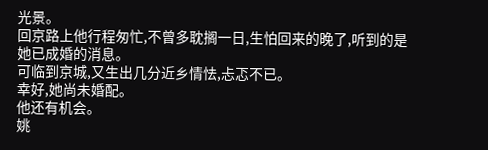光景。
回京路上他行程匆忙,不曾多耽搁一日,生怕回来的晚了,听到的是她已成婚的消息。
可临到京城,又生出几分近乡情怯,忐忑不已。
幸好,她尚未婚配。
他还有机会。
姚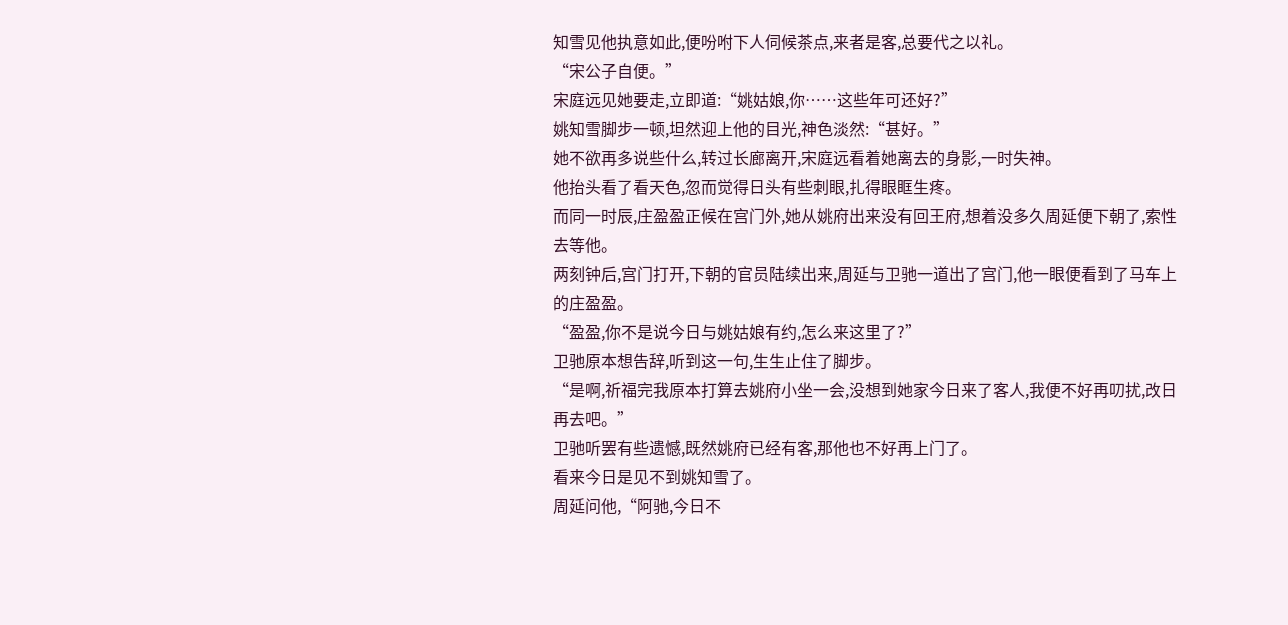知雪见他执意如此,便吩咐下人伺候茶点,来者是客,总要代之以礼。
“宋公子自便。”
宋庭远见她要走,立即道:“姚姑娘,你……这些年可还好?”
姚知雪脚步一顿,坦然迎上他的目光,神色淡然:“甚好。”
她不欲再多说些什么,转过长廊离开,宋庭远看着她离去的身影,一时失神。
他抬头看了看天色,忽而觉得日头有些刺眼,扎得眼眶生疼。
而同一时辰,庄盈盈正候在宫门外,她从姚府出来没有回王府,想着没多久周延便下朝了,索性去等他。
两刻钟后,宫门打开,下朝的官员陆续出来,周延与卫驰一道出了宫门,他一眼便看到了马车上的庄盈盈。
“盈盈,你不是说今日与姚姑娘有约,怎么来这里了?”
卫驰原本想告辞,听到这一句,生生止住了脚步。
“是啊,祈福完我原本打算去姚府小坐一会,没想到她家今日来了客人,我便不好再叨扰,改日再去吧。”
卫驰听罢有些遗憾,既然姚府已经有客,那他也不好再上门了。
看来今日是见不到姚知雪了。
周延问他,“阿驰,今日不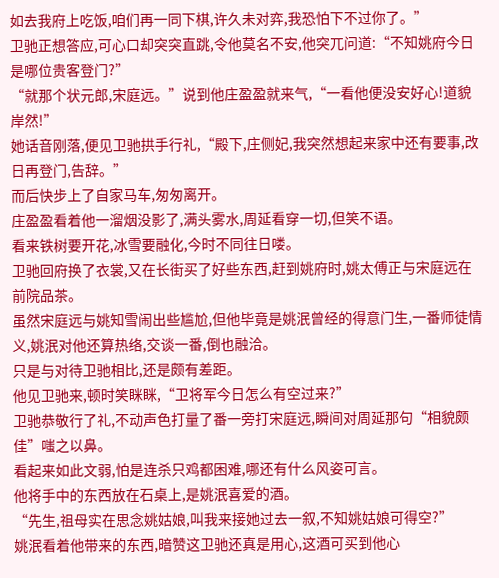如去我府上吃饭,咱们再一同下棋,许久未对弈,我恐怕下不过你了。”
卫驰正想答应,可心口却突突直跳,令他莫名不安,他突兀问道:“不知姚府今日是哪位贵客登门?”
“就那个状元郎,宋庭远。”说到他庄盈盈就来气,“一看他便没安好心!道貌岸然!”
她话音刚落,便见卫驰拱手行礼,“殿下,庄侧妃,我突然想起来家中还有要事,改日再登门,告辞。”
而后快步上了自家马车,匆匆离开。
庄盈盈看着他一溜烟没影了,满头雾水,周延看穿一切,但笑不语。
看来铁树要开花,冰雪要融化,今时不同往日喽。
卫驰回府换了衣裳,又在长街买了好些东西,赶到姚府时,姚太傅正与宋庭远在前院品茶。
虽然宋庭远与姚知雪闹出些尴尬,但他毕竟是姚泯曾经的得意门生,一番师徒情义,姚泯对他还算热络,交谈一番,倒也融洽。
只是与对待卫驰相比,还是颇有差距。
他见卫驰来,顿时笑眯眯,“卫将军今日怎么有空过来?”
卫驰恭敬行了礼,不动声色打量了番一旁打宋庭远,瞬间对周延那句“相貌颇佳”嗤之以鼻。
看起来如此文弱,怕是连杀只鸡都困难,哪还有什么风姿可言。
他将手中的东西放在石桌上,是姚泯喜爱的酒。
“先生,祖母实在思念姚姑娘,叫我来接她过去一叙,不知姚姑娘可得空?”
姚泯看着他带来的东西,暗赞这卫驰还真是用心,这酒可买到他心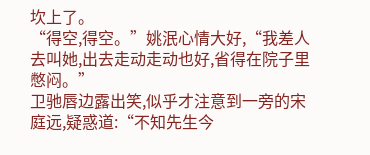坎上了。
“得空,得空。”姚泯心情大好,“我差人去叫她,出去走动走动也好,省得在院子里憋闷。”
卫驰唇边露出笑,似乎才注意到一旁的宋庭远,疑惑道:“不知先生今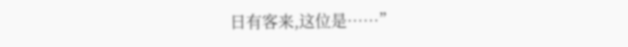日有客来,这位是……”